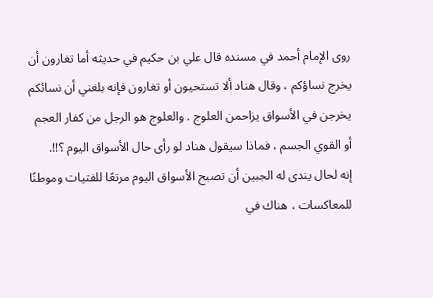روى الإمام أحمد في مسنده قال علي بن حكيم في حديثه أما تغارون أن يخرج نساؤكم ، وقال هناد ألا تستحيون أو تغارون فإنه بلغني أن نسائكم يخرجن في الأسواق يزاحمن العلوج . والعلوج هو الرجل من كفار العجم أو القوي الجسم ، فماذا سيقول هناد لو رأى حال الأسواق اليوم ؟!!.
إنه لحال يندى له الجبين أن تصبح الأسواق اليوم مرتعًا للفتيات وموطنًا للمعاكسات ، هناك في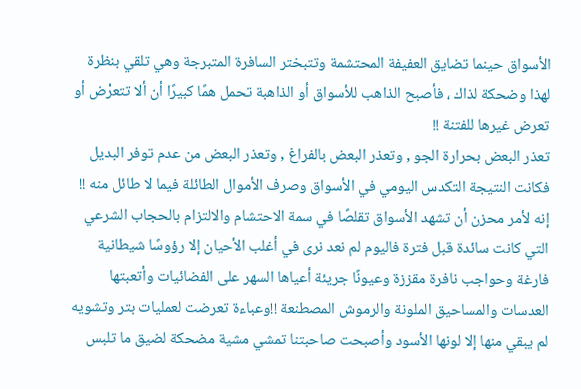الأسواق حينما تضايق العفيفة المحتشمة وتتبختر السافرة المتبرجة وهي تلقي بنظرة لهذا وضحكة لذاك ، فأصبح الذاهب للأسواق أو الذاهبة تحمل همًا كبيرًا أن ألا تتعرْض أو تعرض غيرها للفتنة !!
تعذر البعض بحرارة الجو , وتعذر البعض بالفراغ , وتعذر البعض من عدم توفر البديل فكانت النتيجة التكدس اليومي في الأسواق وصرف الأموال الطائلة فيما لا طائل منه !!
إنه لأمر محزن أن تشهد الأسواق تقلصًا في سمة الاحتشام والالتزام بالحجاب الشرعي التي كانت سائدة قبل فترة فاليوم لم نعد نرى في أغلب الأحيان إلا رؤوسًا شيطانية فارغة وحواجب نافرة مقززة وعيونًا جريئة أعياها السهر على الفضائيات وأتعبتها العدسات والمساحيق الملونة والرموش المصطنعة !!وعباءة تعرضت لعمليات بتر وتشويه لم يبقي منها إلا لونها الأسود وأصبحت صاحبتنا تمشي مشية مضحكة لضيق ما تلبس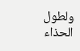ولطول الحذاء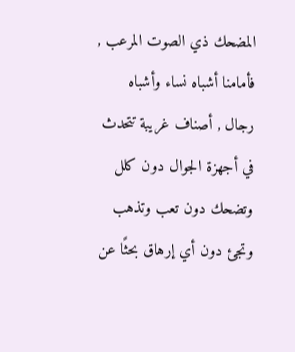المضحك ذي الصوت المرعب , فأمامنا أشباه نساء وأشباه رجال , أصناف غريبة تتحدث في أجهزة الجوال دون كلل وتضحك دون تعب وتذهب وتجئ دون أي إرهاق بحثًا عن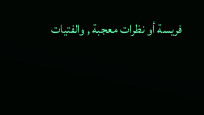فريسة أو نظرات معجبة , والفتيات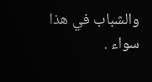والشباب في هذا سواء .